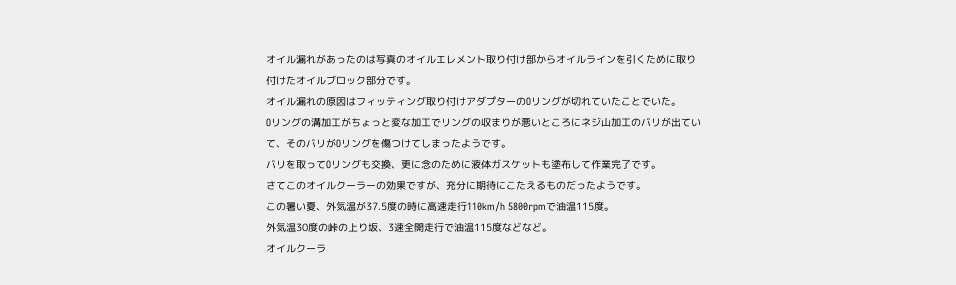オイル漏れがあったのは写真のオイルエレメント取り付け部からオイルラインを引くために取り付けたオイルブロック部分です。
オイル漏れの原因はフィッティング取り付けアダプターのOリングが切れていたことでいた。
Oリングの溝加工がちょっと変な加工でリングの収まりが悪いところにネジ山加工のバリが出ていて、そのバリがOリングを傷つけてしまったようです。
バリを取ってOリングも交換、更に念のために液体ガスケットも塗布して作業完了です。
さてこのオイルクーラーの効果ですが、充分に期待にこたえるものだったようです。
この暑い夏、外気温が37.5度の時に高速走行110km/h 5800rpmで油温115度。
外気温30度の峠の上り坂、3速全開走行で油温115度などなど。
オイルクーラ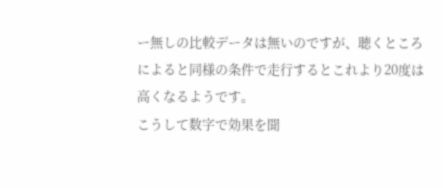ー無しの比較データは無いのですが、聴くところによると同様の条件で走行するとこれより20度は高くなるようです。
こうして数字で効果を聞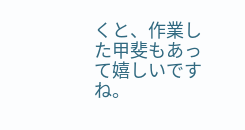くと、作業した甲斐もあって嬉しいですね。